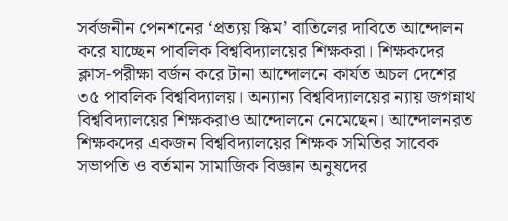সর্বজনীন পেনশনের ‘প্রত্যয় স্কিম’ বাতিলের দাবিতে আন্দোলন করে যাচ্ছেন পাবলিক বিশ্ববিদ্যালয়ের শিক্ষকরা। শিক্ষকদের ক্লাস-পরীক্ষা বর্জন করে টানা আন্দোলনে কার্যত অচল দেশের ৩৫ পাবলিক বিশ্ববিদ্যালয়। অন্যান্য বিশ্ববিদ্যালয়ের ন্যায় জগন্নাথ বিশ্ববিদ্যালয়ের শিক্ষকরাও আন্দোলনে নেমেছেন। আন্দোলনরত শিক্ষকদের একজন বিশ্ববিদ্যালয়ের শিক্ষক সমিতির সাবেক সভাপতি ও বর্তমান সামাজিক বিজ্ঞান অনুষদের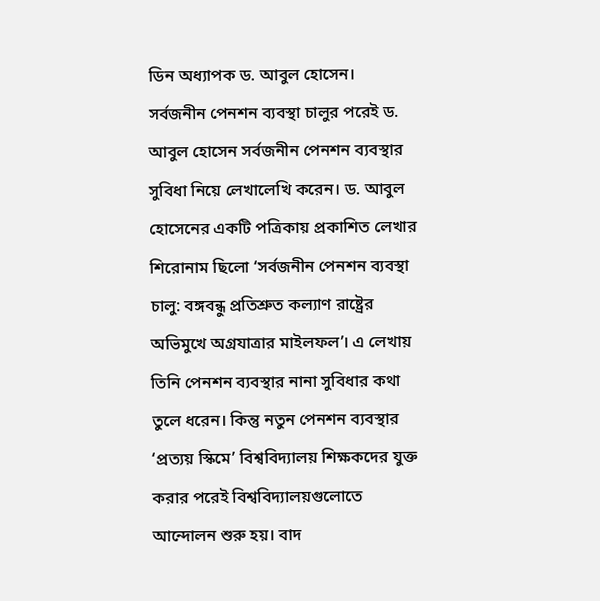ডিন অধ্যাপক ড. আবুল হোসেন।
সর্বজনীন পেনশন ব্যবস্থা চালুর পরেই ড. আবুল হোসেন সর্বজনীন পেনশন ব্যবস্থার সুবিধা নিয়ে লেখালেখি করেন। ড. আবুল হোসেনের একটি পত্রিকায় প্রকাশিত লেখার শিরোনাম ছিলো ‘সর্বজনীন পেনশন ব্যবস্থা চালু: বঙ্গবন্ধু প্রতিশ্রুত কল্যাণ রাষ্ট্রের অভিমুখে অগ্রযাত্রার মাইলফল’। এ লেখায় তিনি পেনশন ব্যবস্থার নানা সুবিধার কথা তুলে ধরেন। কিন্তু নতুন পেনশন ব্যবস্থার ‘প্রত্যয় স্কিমে’ বিশ্ববিদ্যালয় শিক্ষকদের যুক্ত করার পরেই বিশ্ববিদ্যালয়গুলোতে আন্দোলন শুরু হয়। বাদ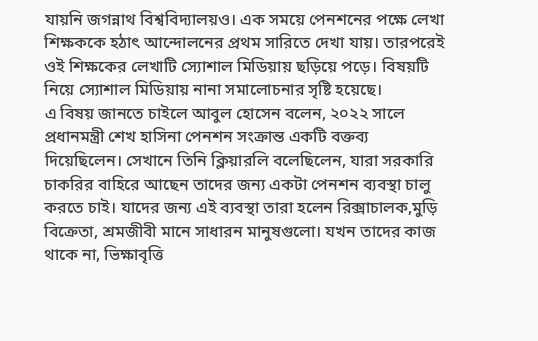যায়নি জগন্নাথ বিশ্ববিদ্যালয়ও। এক সময়ে পেনশনের পক্ষে লেখা শিক্ষককে হঠাৎ আন্দোলনের প্রথম সারিতে দেখা যায়। তারপরেই ওই শিক্ষকের লেখাটি স্যোশাল মিডিয়ায় ছড়িয়ে পড়ে। বিষয়টি নিয়ে স্যোশাল মিডিয়ায় নানা সমালোচনার সৃষ্টি হয়েছে।
এ বিষয় জানতে চাইলে আবুল হোসেন বলেন, ২০২২ সালে প্রধানমন্ত্রী শেখ হাসিনা পেনশন সংক্রান্ত একটি বক্তব্য দিয়েছিলেন। সেখানে তিনি ক্লিয়ারলি বলেছিলেন, যারা সরকারি চাকরির বাহিরে আছেন তাদের জন্য একটা পেনশন ব্যবস্থা চালু করতে চাই। যাদের জন্য এই ব্যবস্থা তারা হলেন রিক্সাচালক,মুড়ি বিক্রেতা, শ্রমজীবী মানে সাধারন মানুষগুলো। যখন তাদের কাজ থাকে না, ভিক্ষাবৃত্তি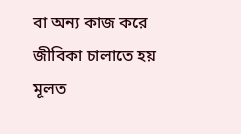বা অন্য কাজ করে জীবিকা চালাতে হয় মূলত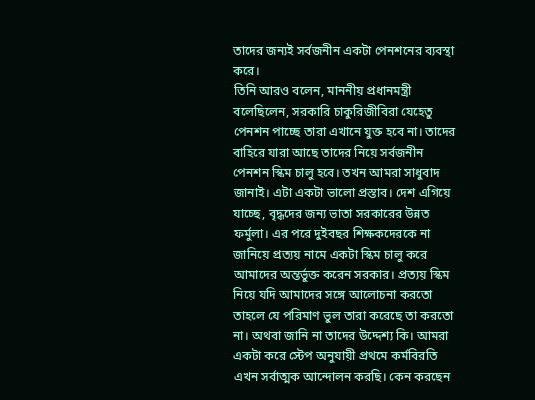তাদের জন্যই সর্বজনীন একটা পেনশনের ব্যবস্থা করে।
তিনি আরও বলেন, মাননীয় প্রধানমন্ত্রী বলেছিলেন, সরকারি চাকুরিজীবিরা যেহেতু পেনশন পাচ্ছে তারা এখানে যুক্ত হবে না। তাদের বাহিরে যারা আছে তাদের নিয়ে সর্বজনীন পেনশন স্কিম চালু হবে। তখন আমরা সাধুবাদ জানাই। এটা একটা ভালো প্রস্তাব। দেশ এগিয়ে যাচ্ছে, বৃদ্ধদের জন্য ভাতা সরকারের উন্নত ফর্মুলা। এর পরে দুইবছর শিক্ষকদেরকে না জানিয়ে প্রত্যয় নামে একটা স্কিম চালু করে আমাদের অন্তর্ভুক্ত করেন সরকার। প্রত্যয় স্কিম নিয়ে যদি আমাদের সঙ্গে আলোচনা করতো তাহলে যে পরিমাণ ভুল তারা করেছে তা করতো না। অথবা জানি না তাদের উদ্দেশ্য কি। আমরা একটা করে স্টেপ অনুযায়ী প্রথমে কর্মবিরতি এখন সর্বাত্মক আন্দোলন করছি। কেন করছেন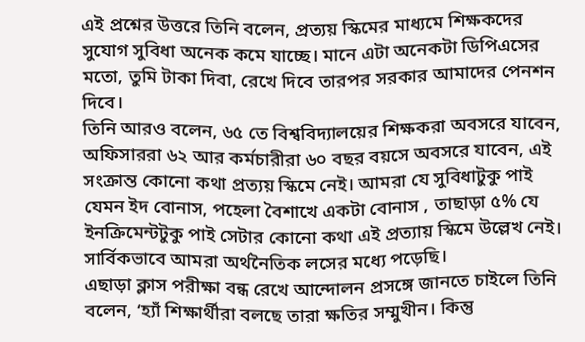এই প্রশ্নের উত্তরে তিনি বলেন, প্রত্যয় স্কিমের মাধ্যমে শিক্ষকদের সুযোগ সুবিধা অনেক কমে যাচ্ছে। মানে এটা অনেকটা ডিপিএসের মতো, তুমি টাকা দিবা, রেখে দিবে তারপর সরকার আমাদের পেনশন দিবে।
তিনি আরও বলেন, ৬৫ তে বিশ্ববিদ্যালয়ের শিক্ষকরা অবসরে যাবেন, অফিসাররা ৬২ আর কর্মচারীরা ৬০ বছর বয়সে অবসরে যাবেন, এই সংক্রান্ত কোনো কথা প্রত্যয় স্কিমে নেই। আমরা যে সুবিধাটুকু পাই যেমন ইদ বোনাস, পহেলা বৈশাখে একটা বোনাস , তাছাড়া ৫% যে ইনক্রিমেন্টটুকু পাই সেটার কোনো কথা এই প্রত্যায় স্কিমে উল্লেখ নেই। সার্বিকভাবে আমরা অর্থনৈতিক লসের মধ্যে পড়েছি।
এছাড়া ক্লাস পরীক্ষা বন্ধ রেখে আন্দোলন প্রসঙ্গে জানতে চাইলে তিনি বলেন, ‘হ্যাঁ শিক্ষার্থীরা বলছে তারা ক্ষতির সম্মুখীন। কিন্তু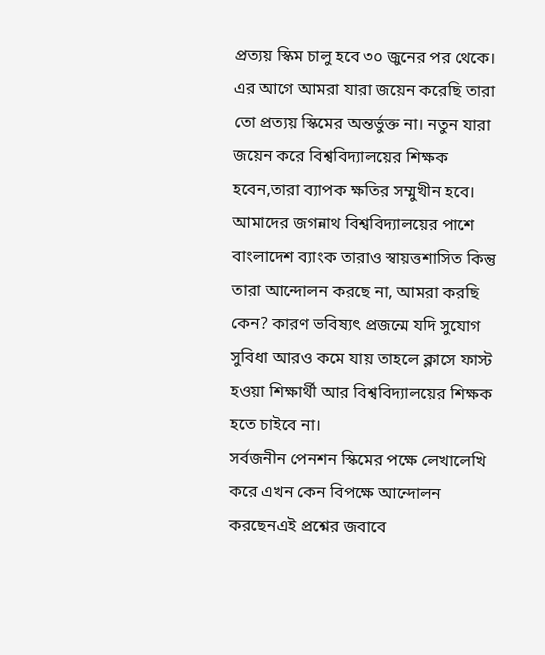প্রত্যয় স্কিম চালু হবে ৩০ জুনের পর থেকে। এর আগে আমরা যারা জয়েন করেছি তারা তো প্রত্যয় স্কিমের অন্তর্ভুক্ত না। নতুন যারা জয়েন করে বিশ্ববিদ্যালয়ের শিক্ষক হবেন,তারা ব্যাপক ক্ষতির সম্মুখীন হবে। আমাদের জগন্নাথ বিশ্ববিদ্যালয়ের পাশে বাংলাদেশ ব্যাংক তারাও স্বায়ত্তশাসিত কিন্তু তারা আন্দোলন করছে না, আমরা করছি কেন? কারণ ভবিষ্যৎ প্রজন্মে যদি সুযোগ সুবিধা আরও কমে যায় তাহলে ক্লাসে ফাস্ট হওয়া শিক্ষার্থী আর বিশ্ববিদ্যালয়ের শিক্ষক হতে চাইবে না।
সর্বজনীন পেনশন স্কিমের পক্ষে লেখালেখি করে এখন কেন বিপক্ষে আন্দোলন করছেনএই প্রশ্নের জবাবে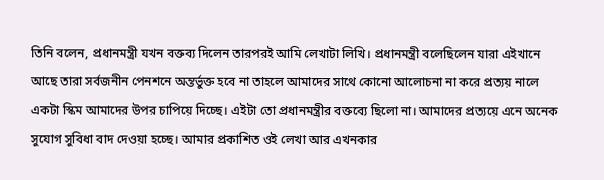তিনি বলেন, প্রধানমন্ত্রী যখন বক্তব্য দিলেন তারপরই আমি লেখাটা লিখি। প্রধানমন্ত্রী বলেছিলেন যারা এইখানে আছে তারা সর্বজনীন পেনশনে অন্তর্ভুক্ত হবে না তাহলে আমাদের সাথে কোনো আলোচনা না করে প্রত্যয় নালে একটা স্কিম আমাদের উপর চাপিয়ে দিচ্ছে। এইটা তো প্রধানমন্ত্রীর বক্তব্যে ছিলো না। আমাদের প্রত্যয়ে এনে অনেক সুযোগ সুবিধা বাদ দেওয়া হচ্ছে। আমার প্রকাশিত ওই লেখা আর এখনকার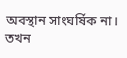অবস্থান সাংঘর্ষিক না। তখন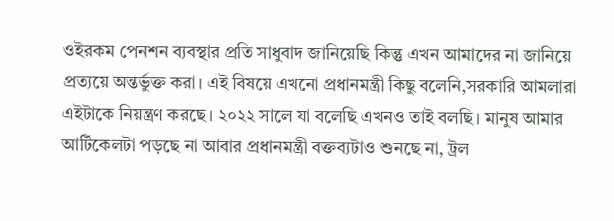ওইরকম পেনশন ব্যবস্থার প্রতি সাধুবাদ জানিয়েছি কিন্তু এখন আমাদের না জানিয়ে প্রত্যয়ে অন্তর্ভুক্ত করা। এই বিষয়ে এখনো প্রধানমন্ত্রী কিছু বলেনি,সরকারি আমলারা এইটাকে নিয়ন্ত্রণ করছে। ২০২২ সালে যা বলেছি এখনও তাই বলছি। মানুষ আমার আর্টিকেলটা পড়ছে না আবার প্রধানমন্ত্রী বক্তব্যটাও শুনছে না, ট্রল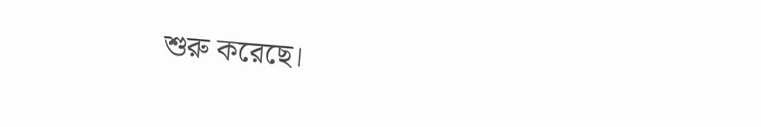শুরু করেছে।